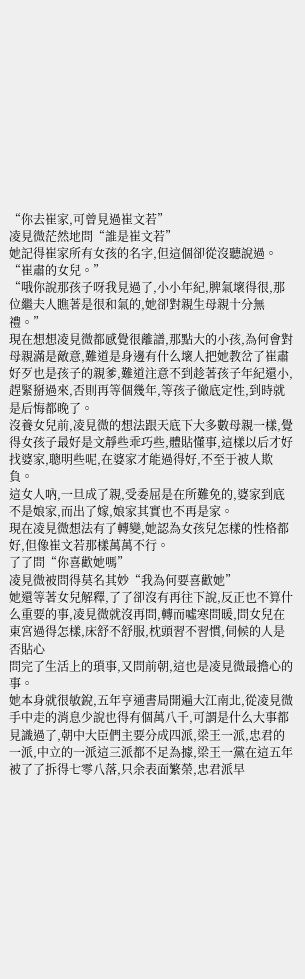“你去崔家,可曾見過崔文若”
凌見微茫然地問“誰是崔文若”
她記得崔家所有女孩的名字,但這個卻從沒聽說過。
“崔肅的女兒。”
“哦你說那孩子呀我見過了,小小年紀,脾氣壞得很,那位繼夫人瞧著是很和氣的,她卻對親生母親十分無禮。”
現在想想凌見微都感覺很離譜,那點大的小孩,為何會對母親滿是敵意,難道是身邊有什么壞人把她教岔了崔肅好歹也是孩子的親爹,難道注意不到趁著孩子年紀還小,趕緊掰過來,否則再等個幾年,等孩子徹底定性,到時就是后悔都晚了。
沒養女兒前,凌見微的想法跟天底下大多數母親一樣,覺得女孩子最好是文靜些乖巧些,體貼懂事,這樣以后才好找婆家,聰明些呢,在婆家才能過得好,不至于被人欺負。
這女人吶,一旦成了親,受委屈是在所難免的,婆家到底不是娘家,而出了嫁,娘家其實也不再是家。
現在凌見微想法有了轉變,她認為女孩兒怎樣的性格都好,但像崔文若那樣萬萬不行。
了了問“你喜歡她嗎”
凌見微被問得莫名其妙“我為何要喜歡她”
她還等著女兒解釋,了了卻沒有再往下說,反正也不算什么重要的事,凌見微就沒再問,轉而噓寒問暖,問女兒在東宮過得怎樣,床舒不舒服,枕頭習不習慣,伺候的人是否貼心
問完了生活上的瑣事,又問前朝,這也是凌見微最擔心的事。
她本身就很敏銳,五年亨通書局開遍大江南北,從凌見微手中走的消息少說也得有個萬八千,可謂是什么大事都見識過了,朝中大臣們主要分成四派,梁王一派,忠君的一派,中立的一派這三派都不足為據,梁王一黨在這五年被了了拆得七零八落,只余表面繁榮,忠君派早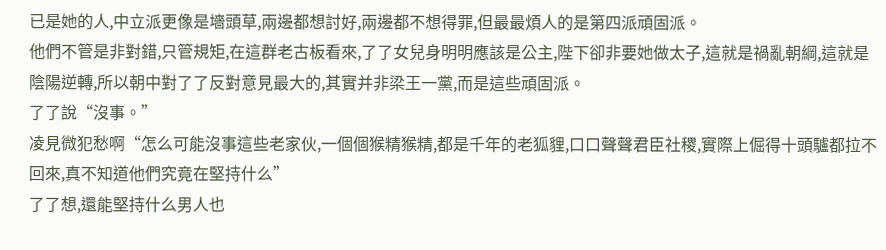已是她的人,中立派更像是墻頭草,兩邊都想討好,兩邊都不想得罪,但最最煩人的是第四派頑固派。
他們不管是非對錯,只管規矩,在這群老古板看來,了了女兒身明明應該是公主,陛下卻非要她做太子,這就是禍亂朝綱,這就是陰陽逆轉,所以朝中對了了反對意見最大的,其實并非梁王一黨,而是這些頑固派。
了了說“沒事。”
凌見微犯愁啊“怎么可能沒事這些老家伙,一個個猴精猴精,都是千年的老狐貍,口口聲聲君臣社稷,實際上倔得十頭驢都拉不回來,真不知道他們究竟在堅持什么”
了了想,還能堅持什么男人也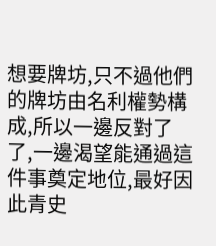想要牌坊,只不過他們的牌坊由名利權勢構成,所以一邊反對了了,一邊渴望能通過這件事奠定地位,最好因此青史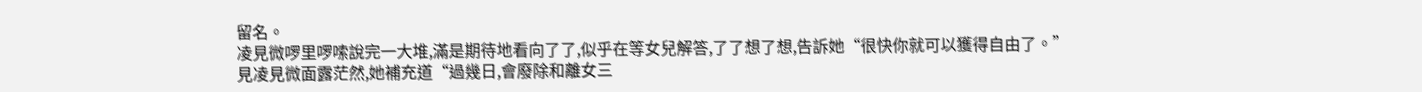留名。
凌見微啰里啰嗦說完一大堆,滿是期待地看向了了,似乎在等女兒解答,了了想了想,告訴她“很快你就可以獲得自由了。”
見凌見微面露茫然,她補充道“過幾日,會廢除和離女三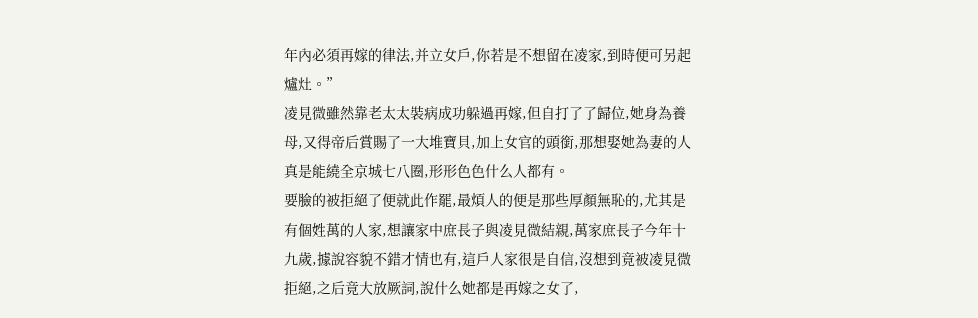年內必須再嫁的律法,并立女戶,你若是不想留在凌家,到時便可另起爐灶。”
凌見微雖然靠老太太裝病成功躲過再嫁,但自打了了歸位,她身為養母,又得帝后賞賜了一大堆寶貝,加上女官的頭銜,那想娶她為妻的人真是能繞全京城七八圈,形形色色什么人都有。
要臉的被拒絕了便就此作罷,最煩人的便是那些厚顏無恥的,尤其是有個姓萬的人家,想讓家中庶長子與凌見微結親,萬家庶長子今年十九歲,據說容貌不錯才情也有,這戶人家很是自信,沒想到竟被凌見微拒絕,之后竟大放厥詞,說什么她都是再嫁之女了,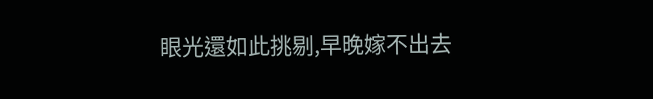眼光還如此挑剔,早晚嫁不出去